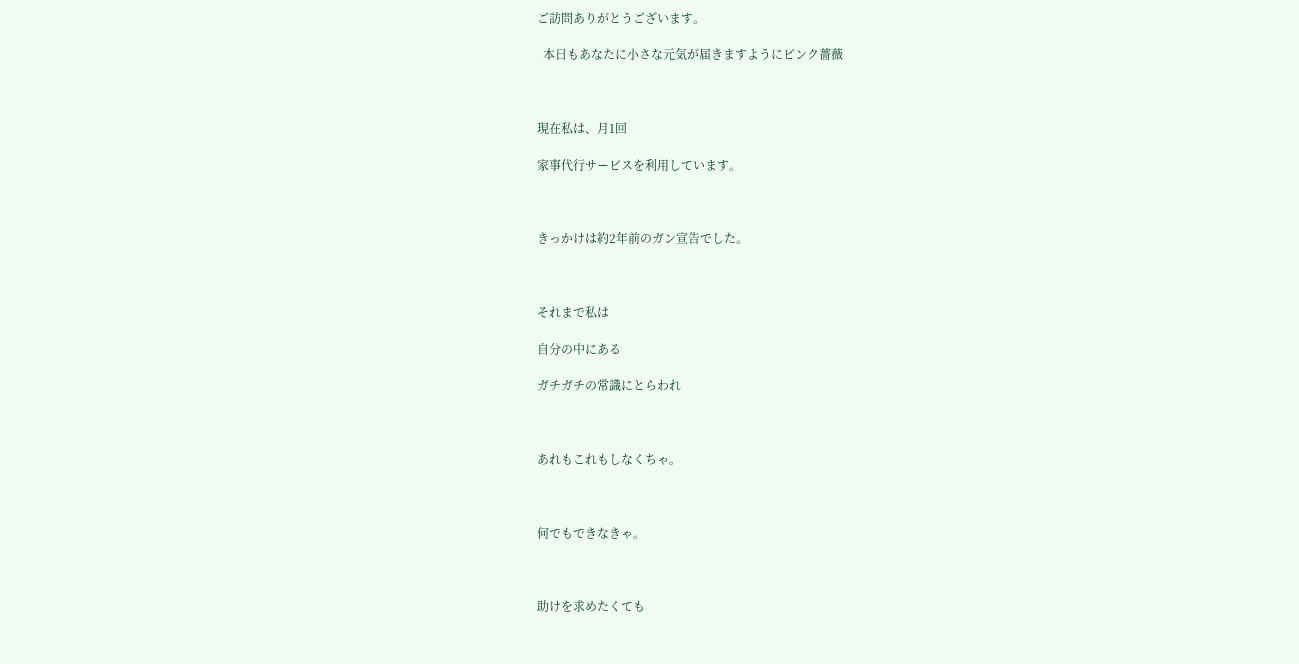ご訪問ありがとうございます。

  本日もあなたに小さな元気が届きますようにピンク薔薇



現在私は、月1回

家事代行サービスを利用しています。



きっかけは約2年前のガン宣告でした。



それまで私は

自分の中にある

ガチガチの常識にとらわれ



あれもこれもしなくちゃ。



何でもできなきゃ。



助けを求めたくても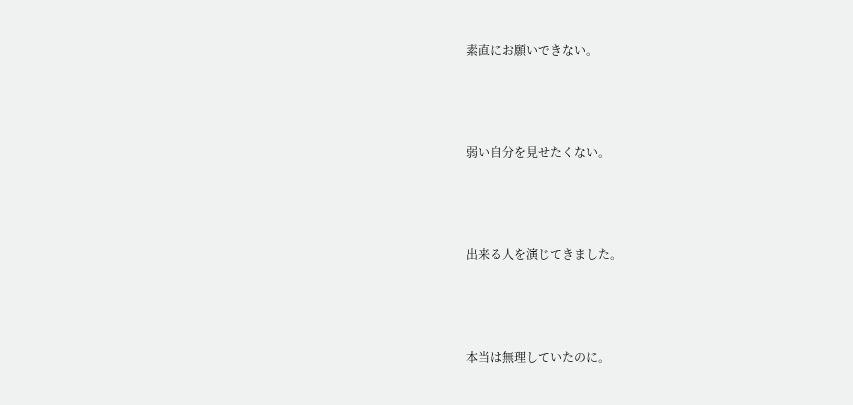素直にお願いできない。



弱い自分を見せたくない。



出来る人を演じてきました。



本当は無理していたのに。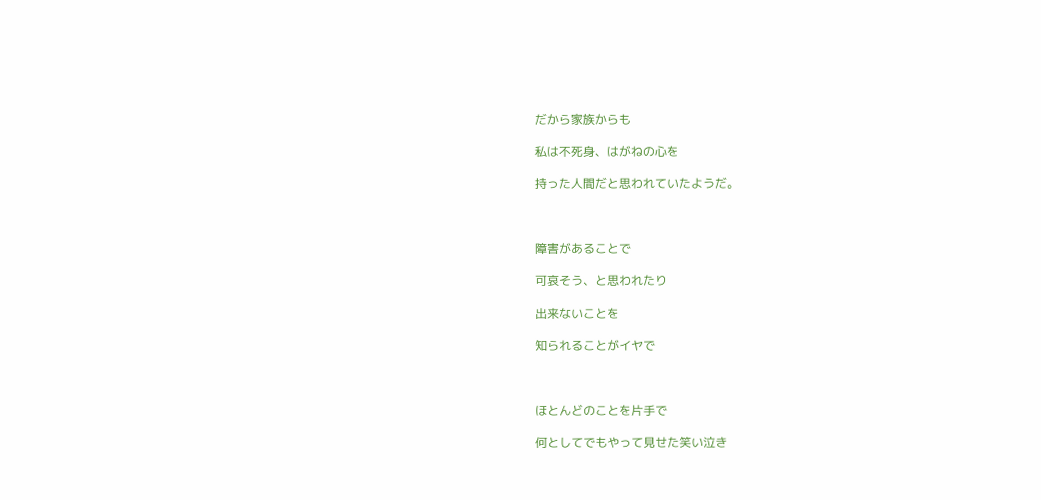だから家族からも

私は不死身、はがねの心を

持った人間だと思われていたようだ。



障害があることで

可哀そう、と思われたり

出来ないことを

知られることがイヤで



ほとんどのことを片手で

何としてでもやって見せた笑い泣き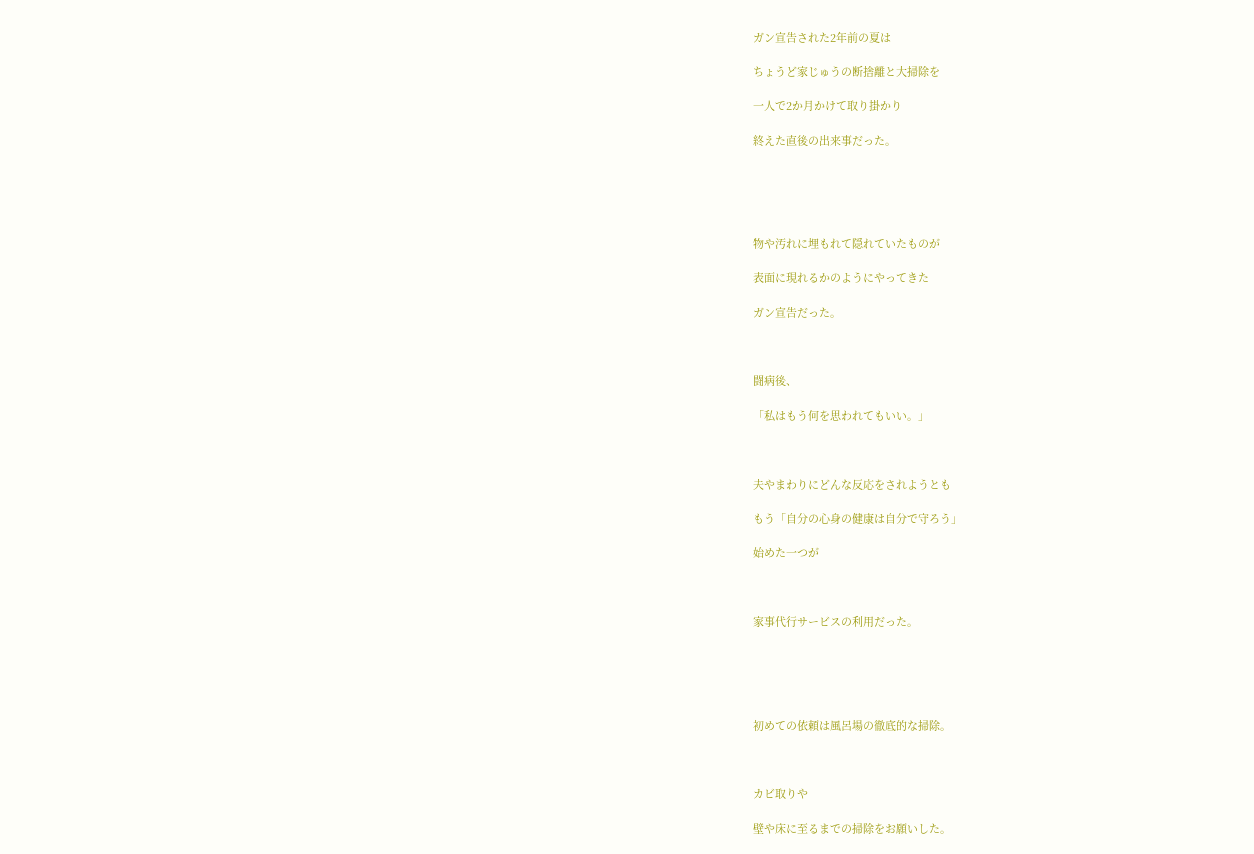ガン宣告された2年前の夏は

ちょうど家じゅうの断捨離と大掃除を

一人で2か月かけて取り掛かり

終えた直後の出来事だった。





物や汚れに埋もれて隠れていたものが

表面に現れるかのようにやってきた

ガン宣告だった。



闘病後、

「私はもう何を思われてもいい。」



夫やまわりにどんな反応をされようとも

もう「自分の心身の健康は自分で守ろう」

始めた一つが



家事代行サービスの利用だった。





初めての依頼は風呂場の徹底的な掃除。



カビ取りや

壁や床に至るまでの掃除をお願いした。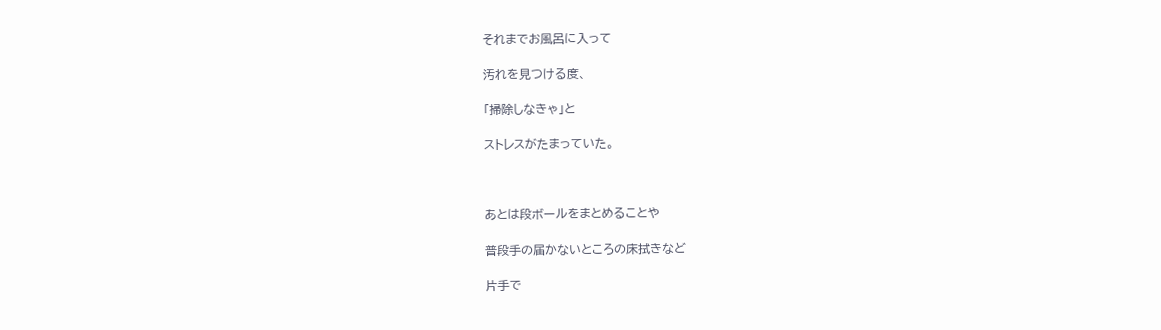それまでお風呂に入って

汚れを見つける度、

「掃除しなきゃ」と

ストレスがたまっていた。



あとは段ボールをまとめることや

普段手の届かないところの床拭きなど

片手で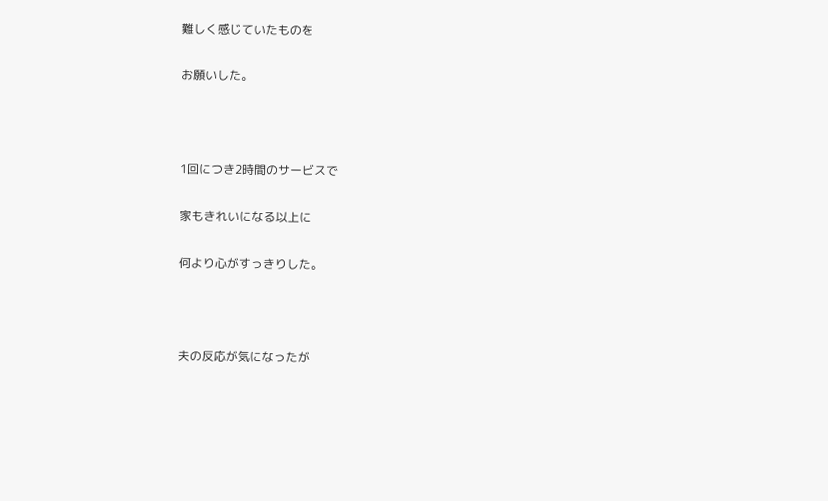難しく感じていたものを

お願いした。



1回につき2時間のサービスで

家もきれいになる以上に

何より心がすっきりした。



夫の反応が気になったが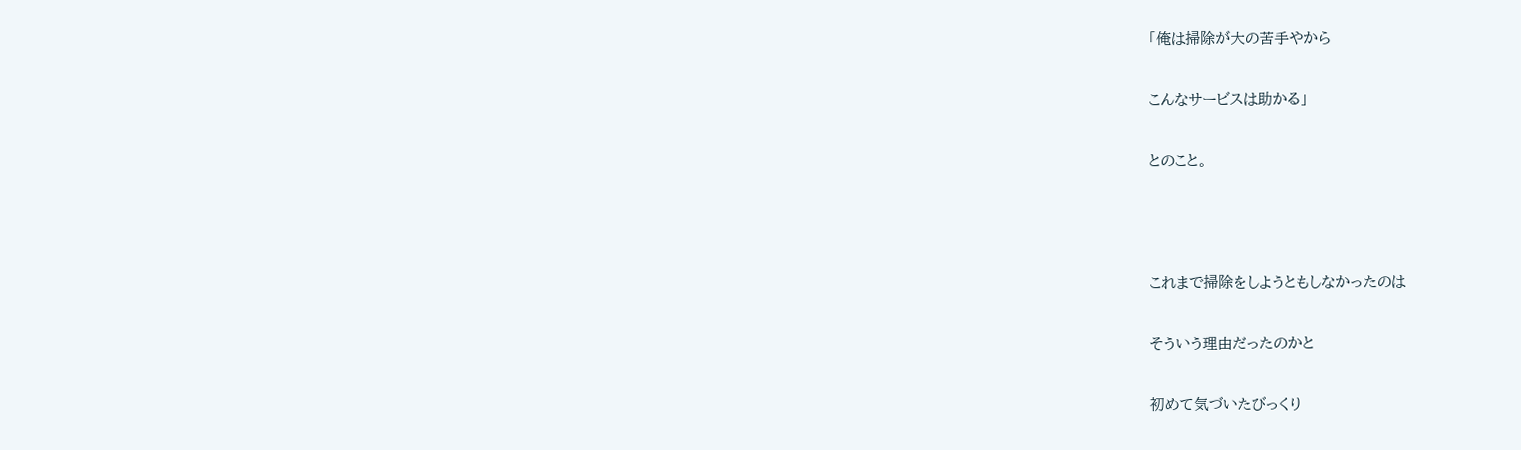「俺は掃除が大の苦手やから

こんなサービスは助かる」

とのこと。



これまで掃除をしようともしなかったのは

そういう理由だったのかと

初めて気づいたびっくり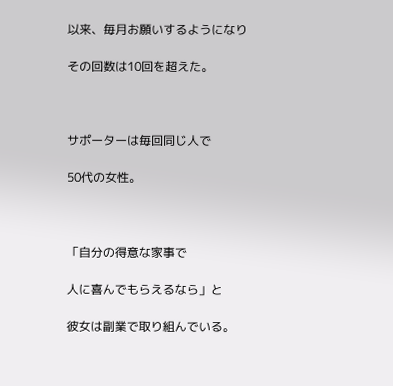以来、毎月お願いするようになり

その回数は10回を超えた。



サポーターは毎回同じ人で

50代の女性。



「自分の得意な家事で

人に喜んでもらえるなら」と

彼女は副業で取り組んでいる。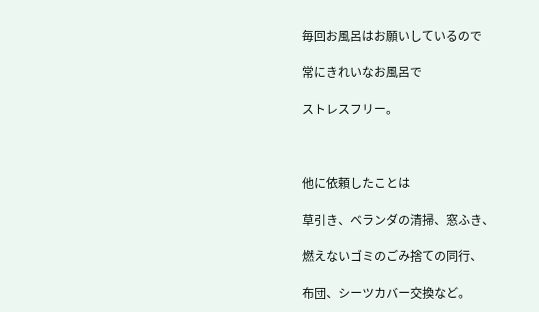毎回お風呂はお願いしているので

常にきれいなお風呂で

ストレスフリー。



他に依頼したことは

草引き、ベランダの清掃、窓ふき、

燃えないゴミのごみ捨ての同行、

布団、シーツカバー交換など。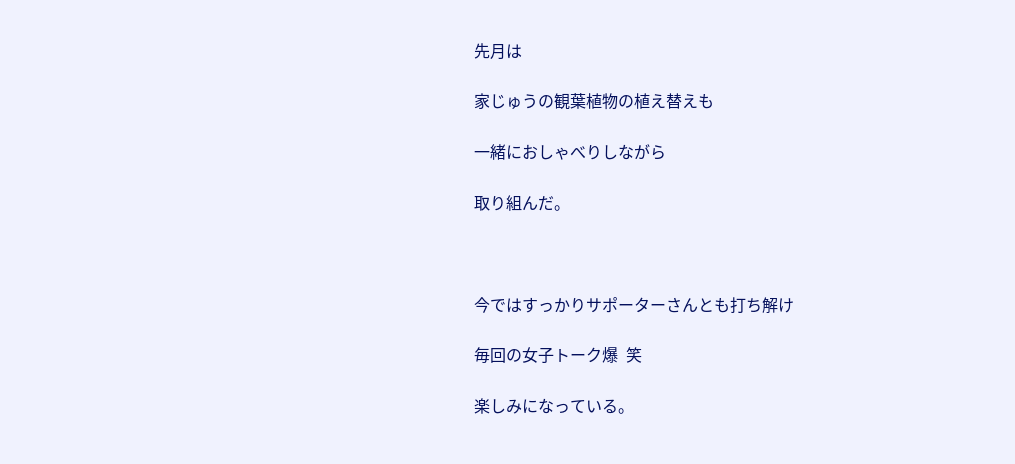先月は

家じゅうの観葉植物の植え替えも

一緒におしゃべりしながら

取り組んだ。



今ではすっかりサポーターさんとも打ち解け

毎回の女子トーク爆  笑

楽しみになっている。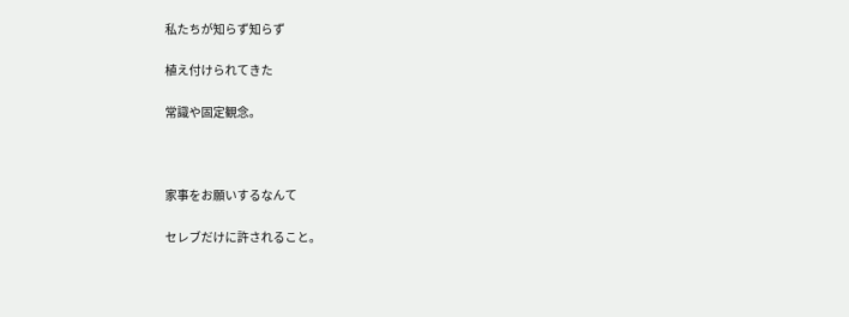私たちが知らず知らず

植え付けられてきた

常識や固定観念。



家事をお願いするなんて

セレブだけに許されること。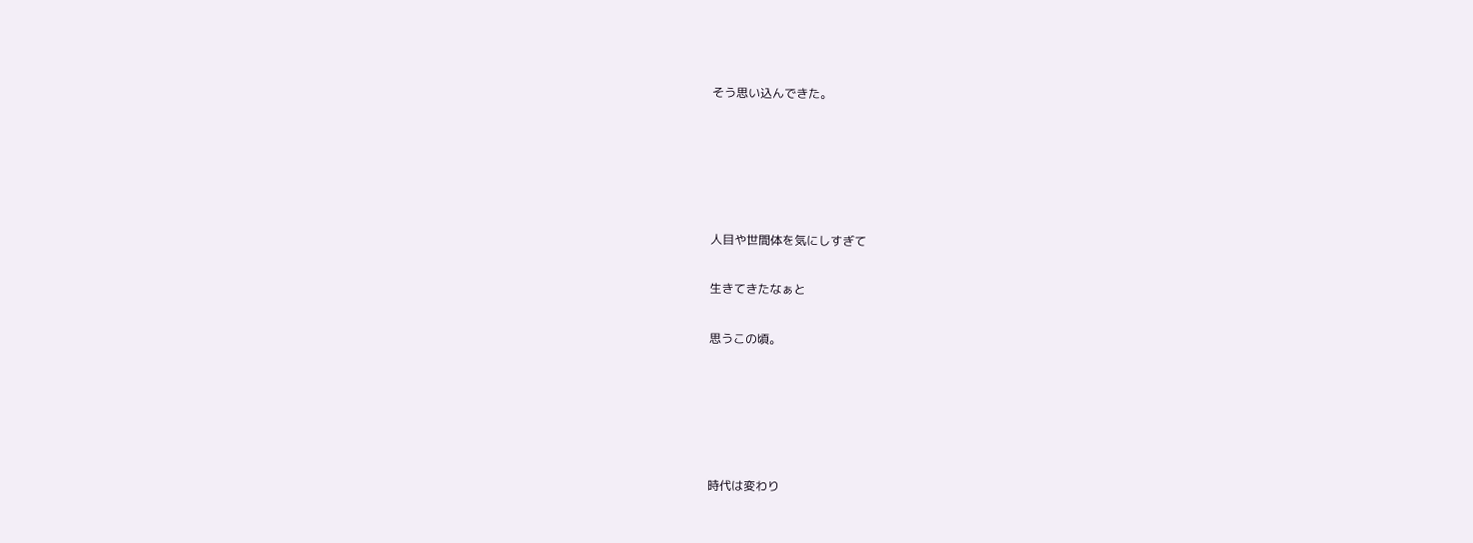そう思い込んできた。





人目や世間体を気にしすぎて

生きてきたなぁと

思うこの頃。





時代は変わり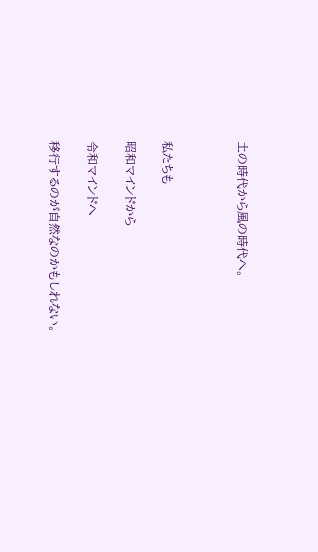土の時代から風の時代へ。



私たちも

昭和マインドから

令和マインドへ

移行するのが自然なのかもしれない。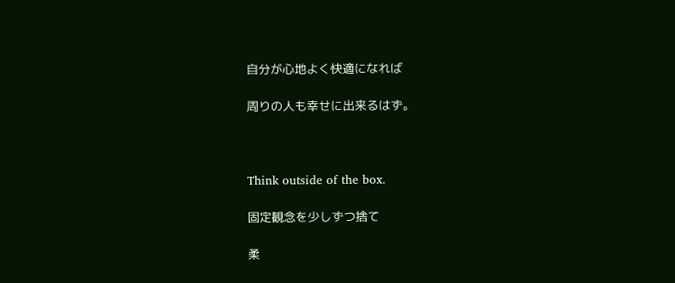自分が心地よく快適になれば

周りの人も幸せに出来るはず。



Think outside of the box.

固定観念を少しずつ捨て

柔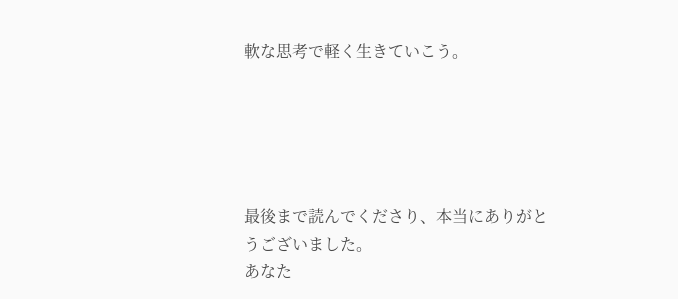軟な思考で軽く生きていこう。





最後まで読んでくださり、本当にありがとうございました。
あなた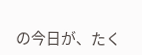の今日が、たく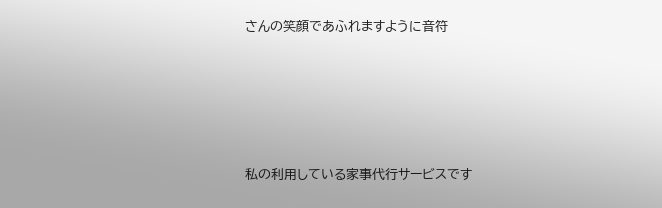さんの笑顔であふれますように音符





私の利用している家事代行サービスです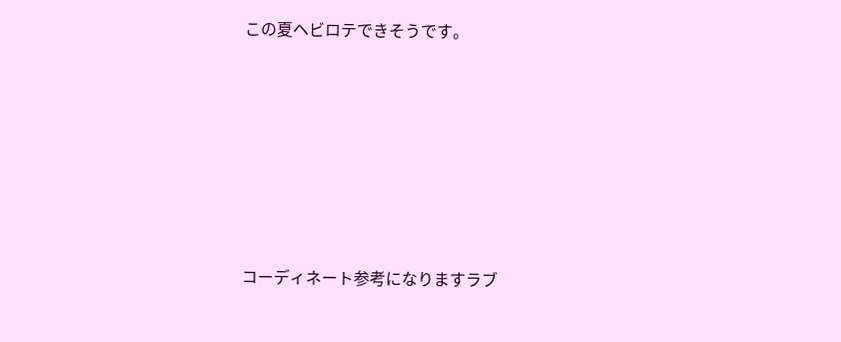この夏ヘビロテできそうです。









コーディネート参考になりますラブ